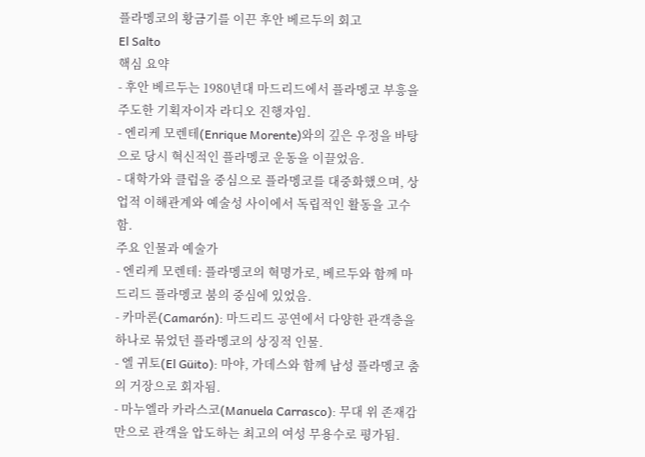플라멩코의 황금기를 이끈 후안 베르두의 회고
El Salto
핵심 요약
- 후안 베르두는 1980년대 마드리드에서 플라멩코 부흥을 주도한 기획자이자 라디오 진행자임.
- 엔리케 모렌테(Enrique Morente)와의 깊은 우정을 바탕으로 당시 혁신적인 플라멩코 운동을 이끌었음.
- 대학가와 클럽을 중심으로 플라멩코를 대중화했으며, 상업적 이해관계와 예술성 사이에서 독립적인 활동을 고수함.
주요 인물과 예술가
- 엔리케 모렌테: 플라멩코의 혁명가로, 베르두와 함께 마드리드 플라멩코 붐의 중심에 있었음.
- 카마론(Camarón): 마드리드 공연에서 다양한 관객층을 하나로 묶었던 플라멩코의 상징적 인물.
- 엘 귀토(El Güito): 마야, 가데스와 함께 남성 플라멩코 춤의 거장으로 회자됨.
- 마누엘라 카라스코(Manuela Carrasco): 무대 위 존재감만으로 관객을 압도하는 최고의 여성 무용수로 평가됨.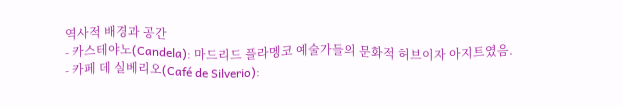역사적 배경과 공간
- 카스테야노(Candela): 마드리드 플라멩코 예술가들의 문화적 허브이자 아지트였음.
- 카페 데 실베리오(Café de Silverio):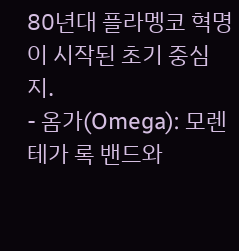80년대 플라멩코 혁명이 시작된 초기 중심지.
- 옴가(Omega): 모렌테가 록 밴드와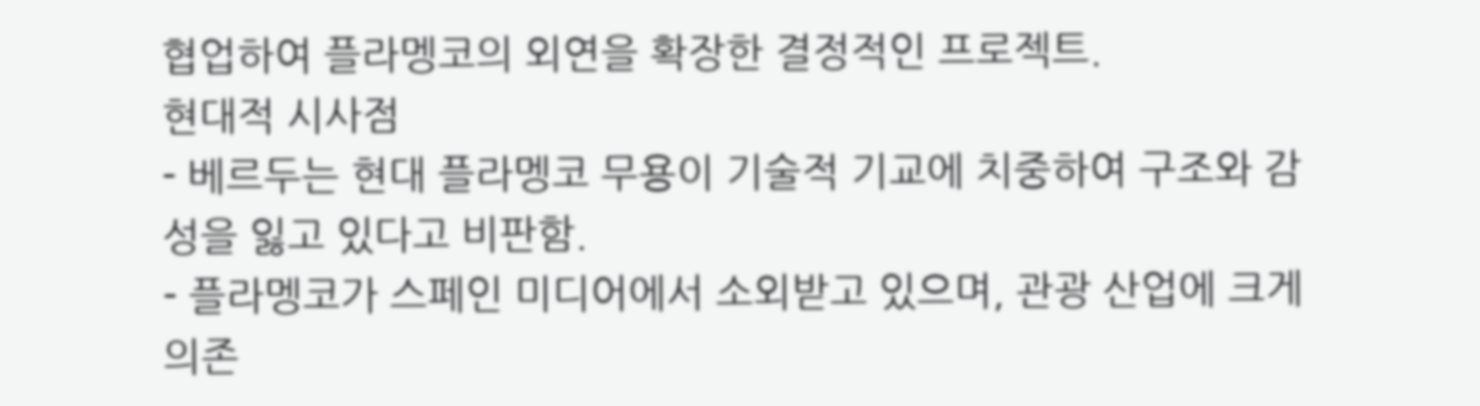협업하여 플라멩코의 외연을 확장한 결정적인 프로젝트.
현대적 시사점
- 베르두는 현대 플라멩코 무용이 기술적 기교에 치중하여 구조와 감성을 잃고 있다고 비판함.
- 플라멩코가 스페인 미디어에서 소외받고 있으며, 관광 산업에 크게 의존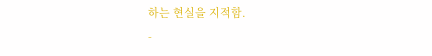하는 현실을 지적함.
-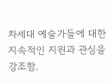차세대 예술가들에 대한 지속적인 지원과 관심을 강조함.